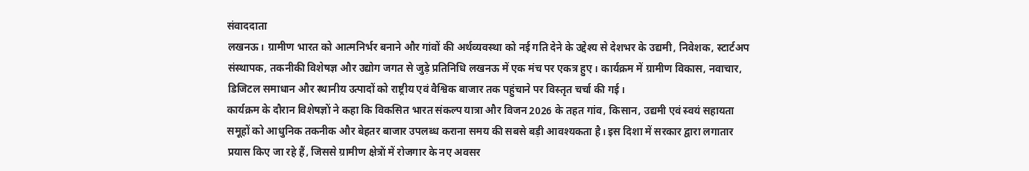संवाददाता
लखनऊ। ग्रामीण भारत को आत्मनिर्भर बनाने और गांवों की अर्थव्यवस्था को नई गति देने के उद्देश्य से देशभर के उद्यमी, निवेशक, स्टार्टअप संस्थापक, तकनीकी विशेषज्ञ और उद्योग जगत से जुड़े प्रतिनिधि लखनऊ में एक मंच पर एकत्र हुए। कार्यक्रम में ग्रामीण विकास, नवाचार, डिजिटल समाधान और स्थानीय उत्पादों को राष्ट्रीय एवं वैश्विक बाजार तक पहुंचाने पर विस्तृत चर्चा की गई।
कार्यक्रम के दौरान विशेषज्ञों ने कहा कि विकसित भारत संकल्प यात्रा और विजन 2026 के तहत गांव, किसान, उद्यमी एवं स्वयं सहायता समूहों को आधुनिक तकनीक और बेहतर बाजार उपलब्ध कराना समय की सबसे बड़ी आवश्यकता है। इस दिशा में सरकार द्वारा लगातार प्रयास किए जा रहे हैं, जिससे ग्रामीण क्षेत्रों में रोजगार के नए अवसर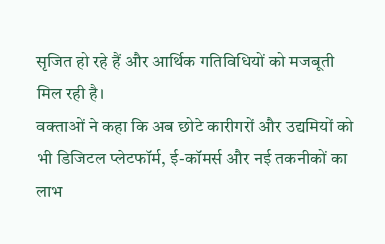सृजित हो रहे हैं और आर्थिक गतिविधियों को मजबूती मिल रही है।
वक्ताओं ने कहा कि अब छोटे कारीगरों और उद्यमियों को भी डिजिटल प्लेटफॉर्म, ई-कॉमर्स और नई तकनीकों का लाभ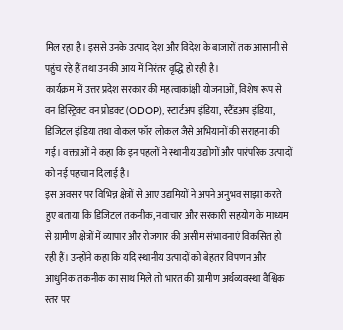मिल रहा है। इससे उनके उत्पाद देश और विदेश के बाजारों तक आसानी से पहुंच रहे हैं तथा उनकी आय में निरंतर वृद्धि हो रही है।
कार्यक्रम में उत्तर प्रदेश सरकार की महत्वाकांक्षी योजनाओं, विशेष रूप से वन डिस्ट्रिक्ट वन प्रोडक्ट (ODOP), स्टार्टअप इंडिया, स्टैंडअप इंडिया, डिजिटल इंडिया तथा वोकल फॉर लोकल जैसे अभियानों की सराहना की गई। वक्ताओं ने कहा कि इन पहलों ने स्थानीय उद्योगों और पारंपरिक उत्पादों को नई पहचान दिलाई है।
इस अवसर पर विभिन्न क्षेत्रों से आए उद्यमियों ने अपने अनुभव साझा करते हुए बताया कि डिजिटल तकनीक, नवाचार और सरकारी सहयोग के माध्यम से ग्रामीण क्षेत्रों में व्यापार और रोजगार की असीम संभावनाएं विकसित हो रही हैं। उन्होंने कहा कि यदि स्थानीय उत्पादों को बेहतर विपणन और आधुनिक तकनीक का साथ मिले तो भारत की ग्रामीण अर्थव्यवस्था वैश्विक स्तर पर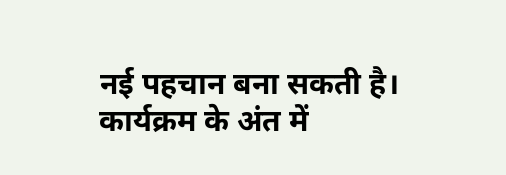नई पहचान बना सकती है।
कार्यक्रम के अंत में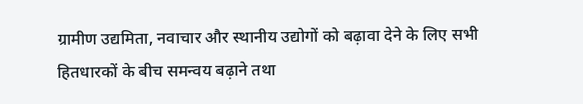ग्रामीण उद्यमिता, नवाचार और स्थानीय उद्योगों को बढ़ावा देने के लिए सभी हितधारकों के बीच समन्वय बढ़ाने तथा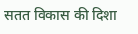सतत विकास की दिशा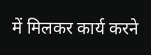में मिलकर कार्य करने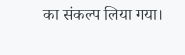का संकल्प लिया गया।